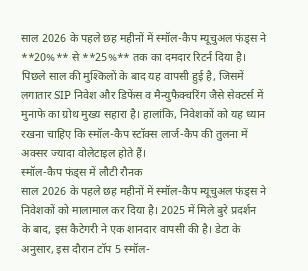साल 2026 के पहले छह महीनों में स्मॉल-कैप म्यूचुअल फंड्स ने **20%** से **25%** तक का दमदार रिटर्न दिया है। पिछले साल की मुश्किलों के बाद यह वापसी हुई है, जिसमें लगातार SIP निवेश और डिफेंस व मैन्युफैक्चरिंग जैसे सेक्टर्स में मुनाफे का ग्रोथ मुख्य सहारा है। हालांकि, निवेशकों को यह ध्यान रखना चाहिए कि स्मॉल-कैप स्टॉक्स लार्ज-कैप की तुलना में अक्सर ज्यादा वोलेटाइल होते हैं।
स्मॉल-कैप फंड्स में लौटी रौनक
साल 2026 के पहले छह महीनों में स्मॉल-कैप म्यूचुअल फंड्स ने निवेशकों को मालामाल कर दिया है। 2025 में मिले बुरे प्रदर्शन के बाद, इस कैटेगरी ने एक शानदार वापसी की है। डेटा के अनुसार, इस दौरान टॉप 5 स्मॉल-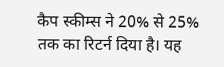कैप स्कीम्स ने 20% से 25% तक का रिटर्न दिया है। यह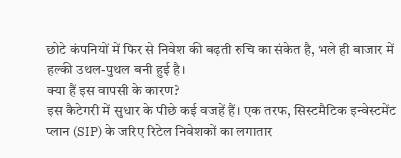छोटे कंपनियों में फिर से निवेश की बढ़ती रुचि का संकेत है, भले ही बाजार में हल्की उथल-पुथल बनी हुई है।
क्या हैं इस वापसी के कारण?
इस कैटेगरी में सुधार के पीछे कई वजहें हैं। एक तरफ, सिस्टमैटिक इन्वेस्टमेंट प्लान (SIP) के जरिए रिटेल निवेशकों का लगातार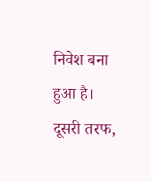निवेश बना हुआ है। दूसरी तरफ,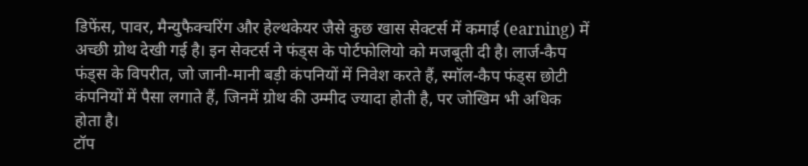डिफेंस, पावर, मैन्युफैक्चरिंग और हेल्थकेयर जैसे कुछ खास सेक्टर्स में कमाई (earning) में अच्छी ग्रोथ देखी गई है। इन सेक्टर्स ने फंड्स के पोर्टफोलियो को मजबूती दी है। लार्ज-कैप फंड्स के विपरीत, जो जानी-मानी बड़ी कंपनियों में निवेश करते हैं, स्मॉल-कैप फंड्स छोटी कंपनियों में पैसा लगाते हैं, जिनमें ग्रोथ की उम्मीद ज्यादा होती है, पर जोखिम भी अधिक होता है।
टॉप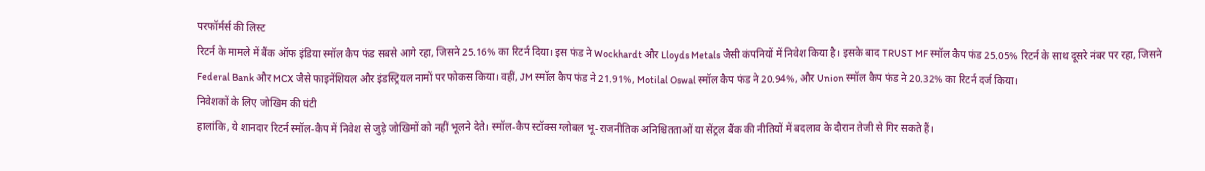परफॉर्मर्स की लिस्ट
रिटर्न के मामले में बैंक ऑफ इंडिया स्मॉल कैप फंड सबसे आगे रहा, जिसने 25.16% का रिटर्न दिया। इस फंड ने Wockhardt और Lloyds Metals जैसी कंपनियों में निवेश किया है। इसके बाद TRUST MF स्मॉल कैप फंड 25.05% रिटर्न के साथ दूसरे नंबर पर रहा, जिसने Federal Bank और MCX जैसे फाइनेंशियल और इंडस्ट्रियल नामों पर फोकस किया। वहीं, JM स्मॉल कैप फंड ने 21.91%, Motilal Oswal स्मॉल कैप फंड ने 20.94%, और Union स्मॉल कैप फंड ने 20.32% का रिटर्न दर्ज किया।
निवेशकों के लिए जोखिम की घंटी
हालांकि, ये शानदार रिटर्न स्मॉल-कैप में निवेश से जुड़े जोखिमों को नहीं भूलने देते। स्मॉल-कैप स्टॉक्स ग्लोबल भू-राजनीतिक अनिश्चितताओं या सेंट्रल बैंक की नीतियों में बदलाव के दौरान तेजी से गिर सकते हैं।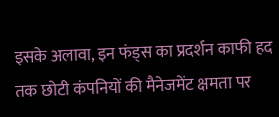इसके अलावा, इन फंड्स का प्रदर्शन काफी हद तक छोटी कंपनियों की मैनेजमेंट क्षमता पर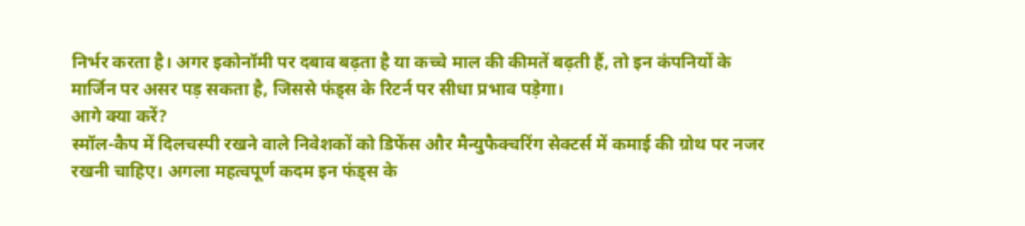निर्भर करता है। अगर इकोनॉमी पर दबाव बढ़ता है या कच्चे माल की कीमतें बढ़ती हैं, तो इन कंपनियों के मार्जिन पर असर पड़ सकता है, जिससे फंड्स के रिटर्न पर सीधा प्रभाव पड़ेगा।
आगे क्या करें?
स्मॉल-कैप में दिलचस्पी रखने वाले निवेशकों को डिफेंस और मैन्युफैक्चरिंग सेक्टर्स में कमाई की ग्रोथ पर नजर रखनी चाहिए। अगला महत्वपूर्ण कदम इन फंड्स के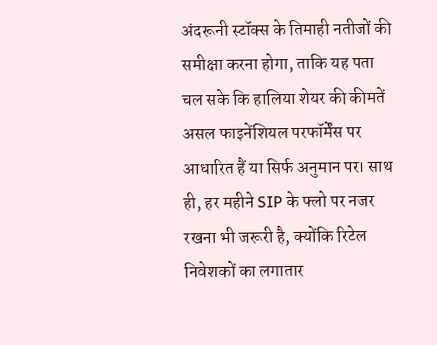अंदरूनी स्टॉक्स के तिमाही नतीजों की समीक्षा करना होगा, ताकि यह पता चल सके कि हालिया शेयर की कीमतें असल फाइनेंशियल परफॉर्मेंस पर आधारित हैं या सिर्फ अनुमान पर। साथ ही, हर महीने SIP के फ्लो पर नजर रखना भी जरूरी है, क्योंकि रिटेल निवेशकों का लगातार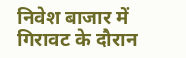निवेश बाजार में गिरावट के दौरान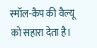स्मॉल-कैप की वैल्यू को सहारा देता है।